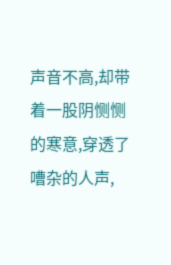声音不高,却带着一股阴恻恻的寒意,穿透了嘈杂的人声,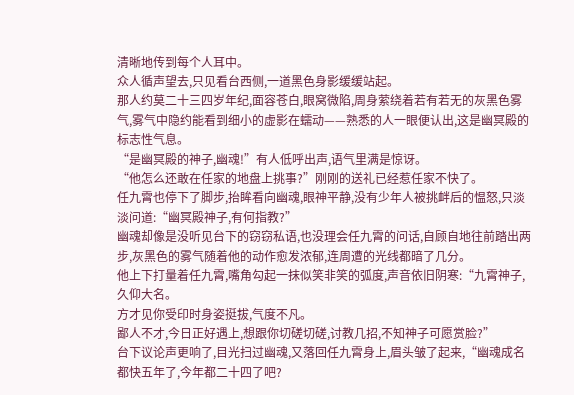清晰地传到每个人耳中。
众人循声望去,只见看台西侧,一道黑色身影缓缓站起。
那人约莫二十三四岁年纪,面容苍白,眼窝微陷,周身萦绕着若有若无的灰黑色雾气,雾气中隐约能看到细小的虚影在蠕动——熟悉的人一眼便认出,这是幽冥殿的标志性气息。
“是幽冥殿的神子,幽魂!”有人低呼出声,语气里满是惊讶。
“他怎么还敢在任家的地盘上挑事?”刚刚的送礼已经惹任家不快了。
任九霄也停下了脚步,抬眸看向幽魂,眼神平静,没有少年人被挑衅后的愠怒,只淡淡问道:“幽冥殿神子,有何指教?”
幽魂却像是没听见台下的窃窃私语,也没理会任九霄的问话,自顾自地往前踏出两步,灰黑色的雾气随着他的动作愈发浓郁,连周遭的光线都暗了几分。
他上下打量着任九霄,嘴角勾起一抹似笑非笑的弧度,声音依旧阴寒:“九霄神子,久仰大名。
方才见你受印时身姿挺拔,气度不凡。
鄙人不才,今日正好遇上,想跟你切磋切磋,讨教几招,不知神子可愿赏脸?”
台下议论声更响了,目光扫过幽魂,又落回任九霄身上,眉头皱了起来,“幽魂成名都快五年了,今年都二十四了吧?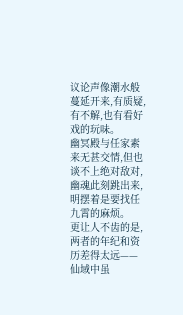议论声像潮水般蔓延开来,有质疑,有不解,也有看好戏的玩味。
幽冥殿与任家素来无甚交情,但也谈不上绝对敌对,幽魂此刻跳出来,明摆着是要找任九霄的麻烦。
更让人不齿的是,两者的年纪和资历差得太远——仙域中虽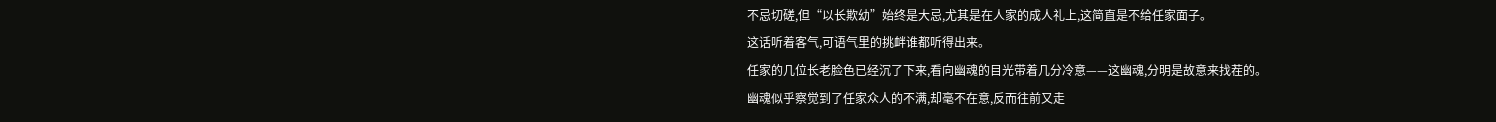不忌切磋,但“以长欺幼”始终是大忌,尤其是在人家的成人礼上,这简直是不给任家面子。
这话听着客气,可语气里的挑衅谁都听得出来。
任家的几位长老脸色已经沉了下来,看向幽魂的目光带着几分冷意——这幽魂,分明是故意来找茬的。
幽魂似乎察觉到了任家众人的不满,却毫不在意,反而往前又走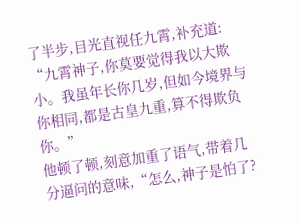了半步,目光直视任九霄,补充道:
“九霄神子,你莫要觉得我以大欺小。我虽年长你几岁,但如今境界与你相同,都是古皇九重,算不得欺负你。”
他顿了顿,刻意加重了语气,带着几分逼问的意味,“怎么,神子是怕了?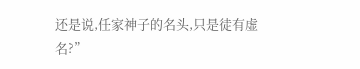还是说,任家神子的名头,只是徒有虚名?”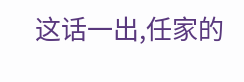这话一出,任家的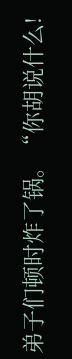弟子们顿时炸了锅。“你胡说什么!